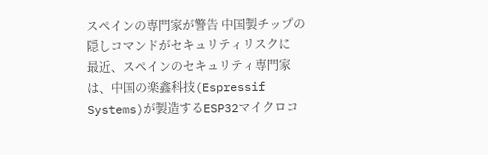スペインの専門家が警告 中国製チップの隠しコマンドがセキュリティリスクに
最近、スペインのセキュリティ専門家は、中国の楽鑫科技(Espressif Systems)が製造するESP32マイクロコ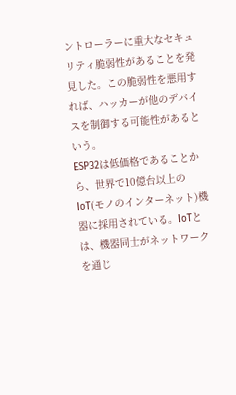ントローラーに重大なセキュリティ脆弱性があることを発見した。この脆弱性を悪用すれば、ハッカーが他のデバイスを制御する可能性があるという。
ESP32は低価格であることから、世界で10億台以上のIoT(モノのインターネット)機器に採用されている。IoTとは、機器同士がネットワークを通じ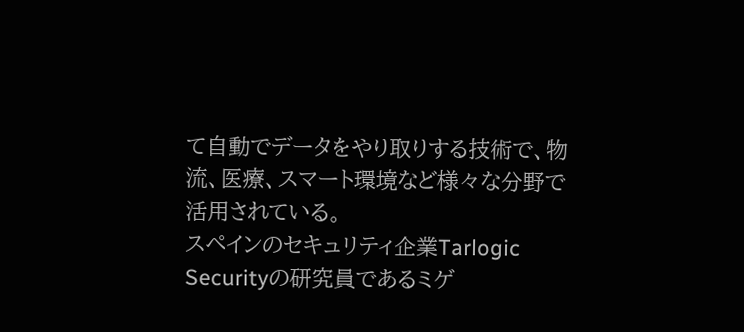て自動でデータをやり取りする技術で、物流、医療、スマート環境など様々な分野で活用されている。
スペインのセキュリティ企業Tarlogic Securityの研究員であるミゲ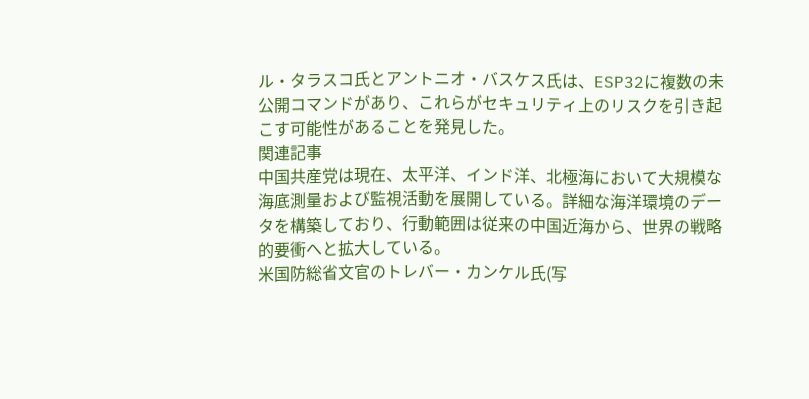ル・タラスコ氏とアントニオ・バスケス氏は、ESP32に複数の未公開コマンドがあり、これらがセキュリティ上のリスクを引き起こす可能性があることを発見した。
関連記事
中国共産党は現在、太平洋、インド洋、北極海において大規模な海底測量および監視活動を展開している。詳細な海洋環境のデータを構築しており、行動範囲は従来の中国近海から、世界の戦略的要衝へと拡大している。
米国防総省文官のトレバー・カンケル氏(写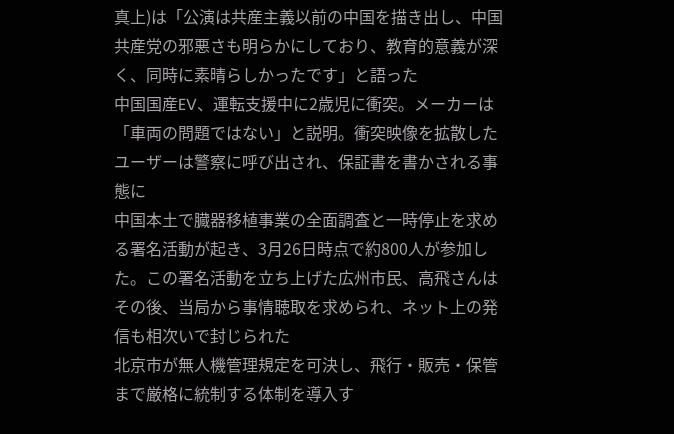真上)は「公演は共産主義以前の中国を描き出し、中国共産党の邪悪さも明らかにしており、教育的意義が深く、同時に素晴らしかったです」と語った
中国国産EV、運転支援中に2歳児に衝突。メーカーは「車両の問題ではない」と説明。衝突映像を拡散したユーザーは警察に呼び出され、保証書を書かされる事態に
中国本土で臓器移植事業の全面調査と一時停止を求める署名活動が起き、3月26日時点で約800人が参加した。この署名活動を立ち上げた広州市民、高飛さんはその後、当局から事情聴取を求められ、ネット上の発信も相次いで封じられた
北京市が無人機管理規定を可決し、飛行・販売・保管まで厳格に統制する体制を導入す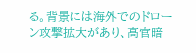る。背景には海外でのドローン攻撃拡大があり、高官暗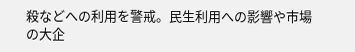殺などへの利用を警戒。民生利用への影響や市場の大企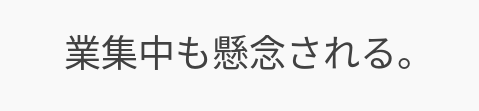業集中も懸念される。